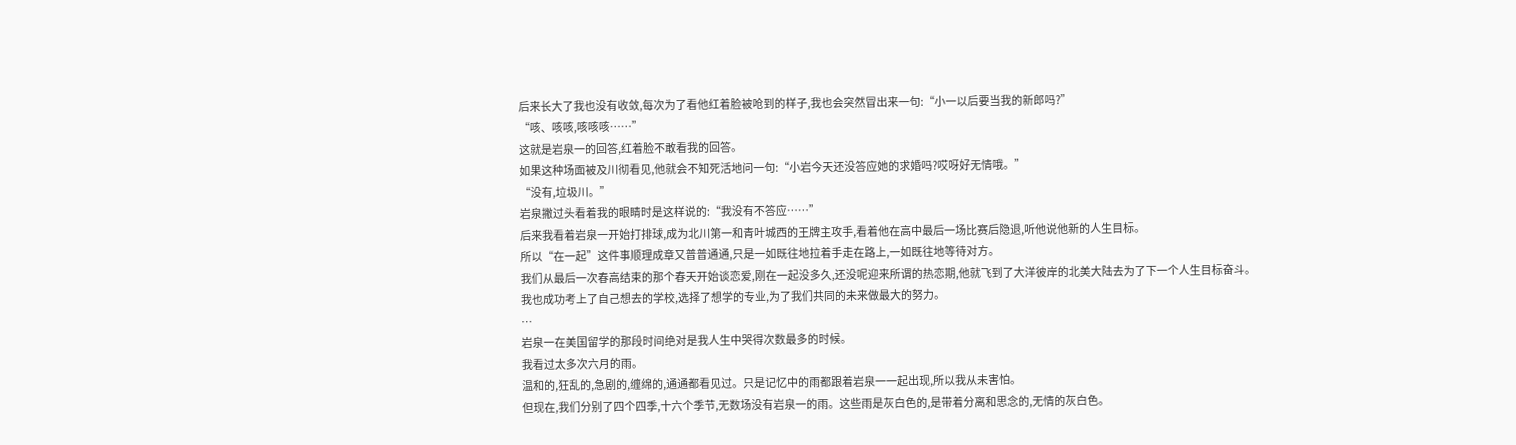后来长大了我也没有收敛,每次为了看他红着脸被呛到的样子,我也会突然冒出来一句:“小一以后要当我的新郎吗?”
“咳、咳咳,咳咳咳……”
这就是岩泉一的回答,红着脸不敢看我的回答。
如果这种场面被及川彻看见,他就会不知死活地问一句:“小岩今天还没答应她的求婚吗?哎呀好无情哦。”
“没有,垃圾川。”
岩泉撇过头看着我的眼睛时是这样说的:“我没有不答应……”
后来我看着岩泉一开始打排球,成为北川第一和青叶城西的王牌主攻手,看着他在高中最后一场比赛后隐退,听他说他新的人生目标。
所以“在一起”这件事顺理成章又普普通通,只是一如既往地拉着手走在路上,一如既往地等待对方。
我们从最后一次春高结束的那个春天开始谈恋爱,刚在一起没多久,还没呢迎来所谓的热恋期,他就飞到了大洋彼岸的北美大陆去为了下一个人生目标奋斗。
我也成功考上了自己想去的学校,选择了想学的专业,为了我们共同的未来做最大的努力。
…
岩泉一在美国留学的那段时间绝对是我人生中哭得次数最多的时候。
我看过太多次六月的雨。
温和的,狂乱的,急剧的,缠绵的,通通都看见过。只是记忆中的雨都跟着岩泉一一起出现,所以我从未害怕。
但现在,我们分别了四个四季,十六个季节,无数场没有岩泉一的雨。这些雨是灰白色的,是带着分离和思念的,无情的灰白色。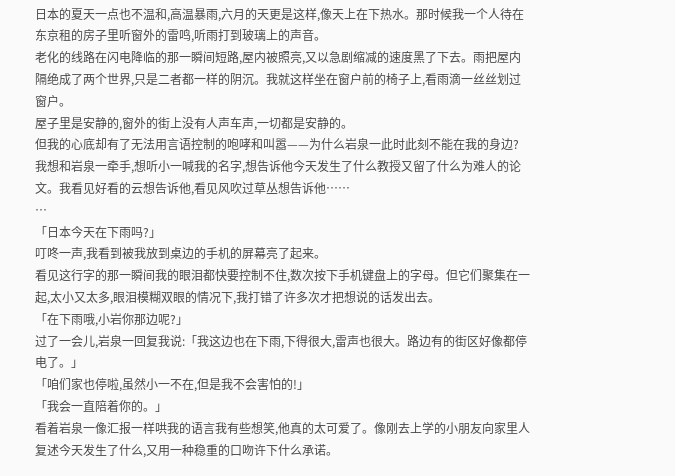日本的夏天一点也不温和,高温暴雨,六月的天更是这样,像天上在下热水。那时候我一个人待在东京租的房子里听窗外的雷鸣,听雨打到玻璃上的声音。
老化的线路在闪电降临的那一瞬间短路,屋内被照亮,又以急剧缩减的速度黑了下去。雨把屋内隔绝成了两个世界,只是二者都一样的阴沉。我就这样坐在窗户前的椅子上,看雨滴一丝丝划过窗户。
屋子里是安静的,窗外的街上没有人声车声,一切都是安静的。
但我的心底却有了无法用言语控制的咆哮和叫嚣——为什么岩泉一此时此刻不能在我的身边?
我想和岩泉一牵手,想听小一喊我的名字,想告诉他今天发生了什么教授又留了什么为难人的论文。我看见好看的云想告诉他,看见风吹过草丛想告诉他……
…
「日本今天在下雨吗?」
叮咚一声,我看到被我放到桌边的手机的屏幕亮了起来。
看见这行字的那一瞬间我的眼泪都快要控制不住,数次按下手机键盘上的字母。但它们聚集在一起,太小又太多,眼泪模糊双眼的情况下,我打错了许多次才把想说的话发出去。
「在下雨哦,小岩你那边呢?」
过了一会儿,岩泉一回复我说:「我这边也在下雨,下得很大,雷声也很大。路边有的街区好像都停电了。」
「咱们家也停啦,虽然小一不在,但是我不会害怕的!」
「我会一直陪着你的。」
看着岩泉一像汇报一样哄我的语言我有些想笑,他真的太可爱了。像刚去上学的小朋友向家里人复述今天发生了什么,又用一种稳重的口吻许下什么承诺。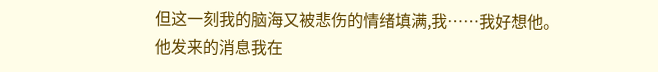但这一刻我的脑海又被悲伤的情绪填满,我……我好想他。
他发来的消息我在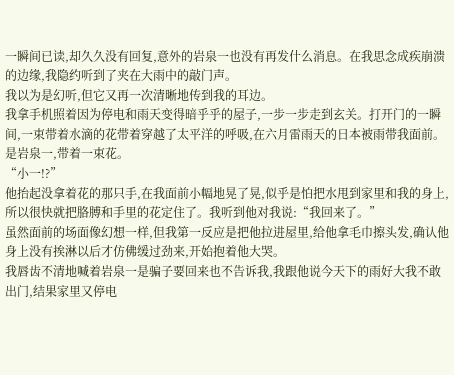一瞬间已读,却久久没有回复,意外的岩泉一也没有再发什么消息。在我思念成疾崩溃的边缘,我隐约听到了夹在大雨中的敲门声。
我以为是幻听,但它又再一次清晰地传到我的耳边。
我拿手机照着因为停电和雨天变得暗乎乎的屋子,一步一步走到玄关。打开门的一瞬间,一束带着水滴的花带着穿越了太平洋的呼吸,在六月雷雨天的日本被雨带我面前。
是岩泉一,带着一束花。
“小一!?”
他抬起没拿着花的那只手,在我面前小幅地晃了晃,似乎是怕把水甩到家里和我的身上,所以很快就把胳膊和手里的花定住了。我听到他对我说:“我回来了。”
虽然面前的场面像幻想一样,但我第一反应是把他拉进屋里,给他拿毛巾擦头发,确认他身上没有挨淋以后才仿佛缓过劲来,开始抱着他大哭。
我唇齿不清地喊着岩泉一是骗子要回来也不告诉我,我跟他说今天下的雨好大我不敢出门,结果家里又停电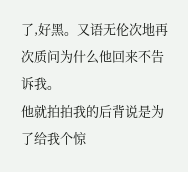了,好黑。又语无伦次地再次质问为什么他回来不告诉我。
他就拍拍我的后背说是为了给我个惊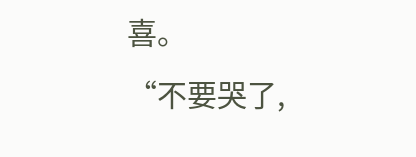喜。
“不要哭了,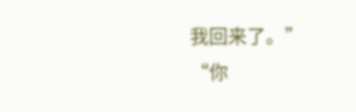我回来了。”
“你